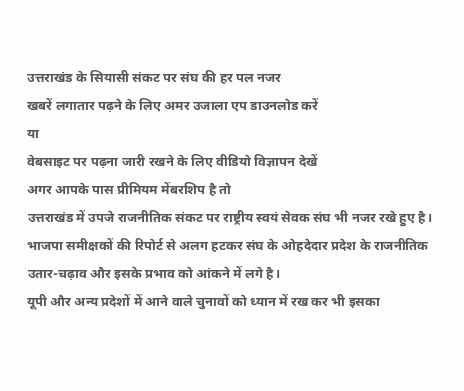उत्तराखंड के सियासी संकट पर संघ की हर पल नजर
खबरें लगातार पढ़ने के लिए अमर उजाला एप डाउनलोड करें
या
वेबसाइट पर पढ़ना जारी रखने के लिए वीडियो विज्ञापन देखें
अगर आपके पास प्रीमियम मेंबरशिप है तो
उत्तराखंड में उपजे राजनीतिक संकट पर राष्ट्रीय स्वयं सेवक संघ भी नजर रखे हुए है। भाजपा समीक्षकों की रिपोर्ट से अलग हटकर संघ के ओहदेदार प्रदेश के राजनीतिक उतार-चढ़ाव और इसके प्रभाव को आंकने में लगे है।
यूपी और अन्य प्रदेशों में आने वाले चुनावों को ध्यान में रख कर भी इसका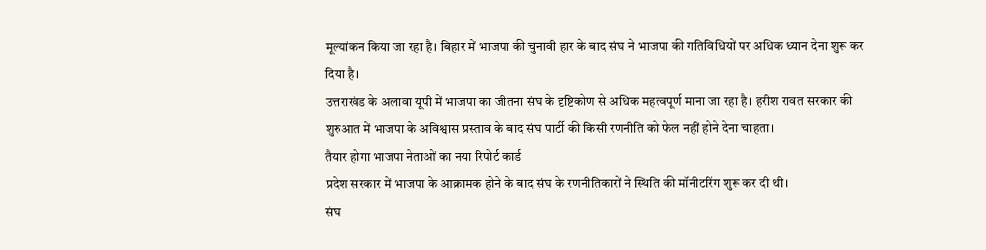मूल्यांकन किया जा रहा है। बिहार में भाजपा की चुनावी हार के बाद संघ ने भाजपा की गतिविधियों पर अधिक ध्यान देना शुरू कर दिया है।
उत्तराखंड के अलावा यूपी में भाजपा का जीतना संघ के दृष्टिकोण से अधिक महत्वपूर्ण माना जा रहा है। हरीश रावत सरकार की शुरुआत में भाजपा के अविश्वास प्रस्ताव के बाद संघ पार्टी की किसी रणनीति को फेल नहीं होने देना चाहता।
तैयार होगा भाजपा नेताओं का नया रिपोर्ट कार्ड
प्रदेश सरकार में भाजपा के आक्रामक होने के बाद संघ के रणनीतिकारों ने स्थिति की मॉनीटरिंग शुरू कर दी थी।
संघ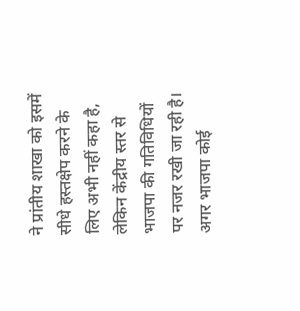ने प्रांतीय शाखा को इसमें सीधे हस्तक्षेप करने के लिए अभी नहीं कहा है, लेकिन केंद्रीय स्तर से भाजपा की गतिविधियों पर नजर रखी जा रही है। अगर भाजपा कोई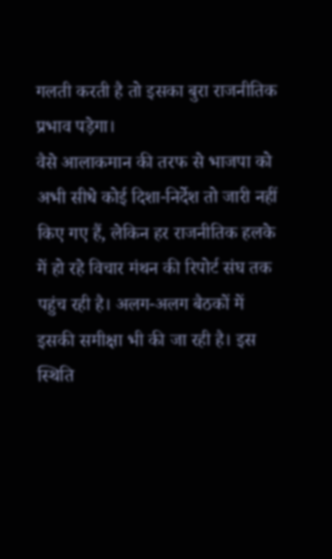गलती करती है तो इसका बुरा राजनीतिक प्रभाव पड़ेगा।
वैसे आलाकमान की तरफ से भाजपा को अभी सीधे कोई दिशा-निर्देश तो जारी नहीं किए गए हैं, लेकिन हर राजनीतिक हलके में हो रहे विचार मंथन की रिपोर्ट संघ तक पहुंच रही है। अलग-अलग बैठकों में इसकी समीक्षा भी की जा रही है। इस स्थिति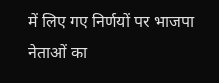में लिए गए निर्णयों पर भाजपा नेताओं का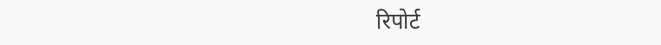रिपोर्ट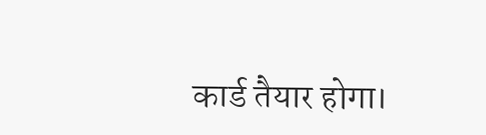कार्ड तैयार होगा।